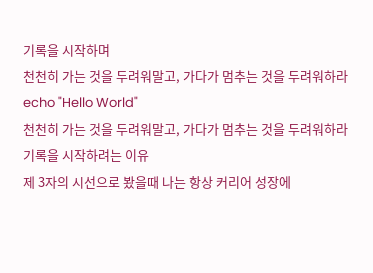기록을 시작하며
천천히 가는 것을 두려워말고, 가다가 멈추는 것을 두려워하라
echo "Hello World"
천천히 가는 것을 두려워말고, 가다가 멈추는 것을 두려워하라
기록을 시작하려는 이유
제 3자의 시선으로 봤을때 나는 항상 커리어 성장에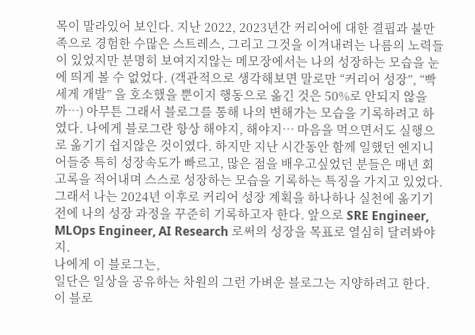목이 말라있어 보인다. 지난 2022, 2023년간 커리어에 대한 결핍과 불만족으로 경험한 수많은 스트레스, 그리고 그것을 이겨내려는 나름의 노력들이 있었지만 분명히 보여지지않는 메모장에서는 나의 성장하는 모습을 눈에 띄게 볼 수 없었다. (객관적으로 생각해보면 말로만 “커리어 성장”, “빡세게 개발” 을 호소했을 뿐이지 행동으로 옮긴 것은 50%로 안되지 않을까…) 아무튼 그래서 블로그를 통해 나의 변해가는 모습을 기록하려고 하였다. 나에게 블로그란 항상 해야지, 해야지… 마음을 먹으면서도 실행으로 옮기기 쉽지않은 것이였다. 하지만 지난 시간동안 함께 일했던 엔지니어들중 특히 성장속도가 빠르고, 많은 점을 배우고싶었던 분들은 매년 회고록을 적어내며 스스로 성장하는 모습을 기록하는 특징을 가지고 있었다. 그래서 나는 2024년 이후로 커리어 성장 계획을 하나하나 실천에 옮기기 전에 나의 성장 과정을 꾸준히 기록하고자 한다. 앞으로 SRE Engineer, MLOps Engineer, AI Research 로써의 성장을 목표로 열심히 달려봐야지.
나에게 이 블로그는,
일단은 일상을 공유하는 차원의 그런 가벼운 블로그는 지양하려고 한다. 이 블로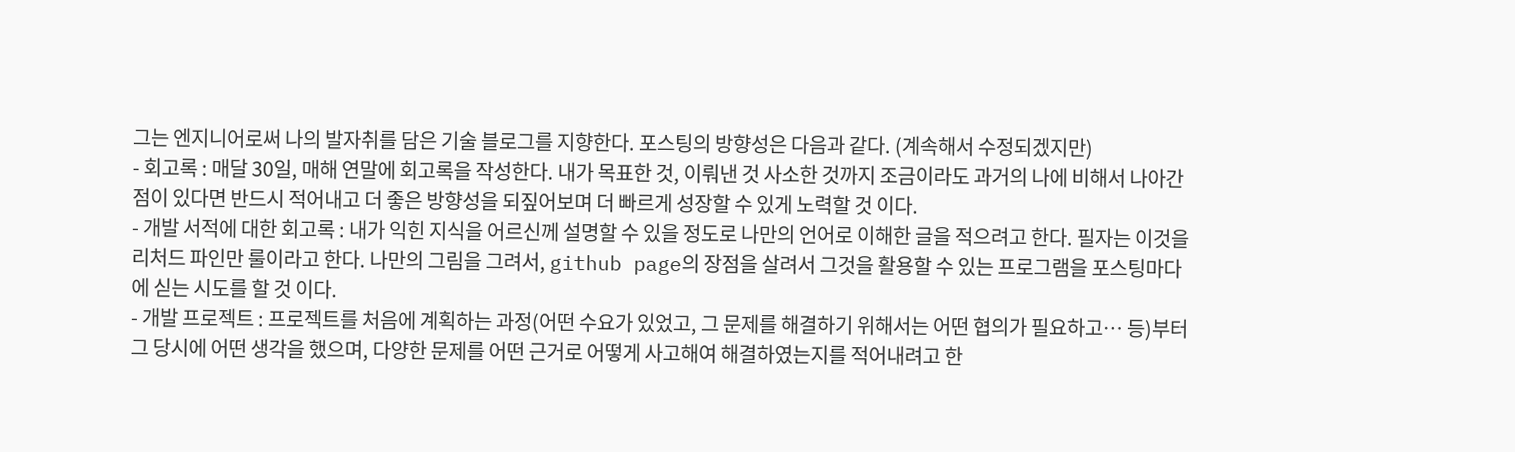그는 엔지니어로써 나의 발자취를 담은 기술 블로그를 지향한다. 포스팅의 방향성은 다음과 같다. (계속해서 수정되겠지만)
- 회고록 : 매달 30일, 매해 연말에 회고록을 작성한다. 내가 목표한 것, 이뤄낸 것 사소한 것까지 조금이라도 과거의 나에 비해서 나아간 점이 있다면 반드시 적어내고 더 좋은 방향성을 되짚어보며 더 빠르게 성장할 수 있게 노력할 것 이다.
- 개발 서적에 대한 회고록 : 내가 익힌 지식을 어르신께 설명할 수 있을 정도로 나만의 언어로 이해한 글을 적으려고 한다. 필자는 이것을 리처드 파인만 룰이라고 한다. 나만의 그림을 그려서, github page의 장점을 살려서 그것을 활용할 수 있는 프로그램을 포스팅마다에 싣는 시도를 할 것 이다.
- 개발 프로젝트 : 프로젝트를 처음에 계획하는 과정(어떤 수요가 있었고, 그 문제를 해결하기 위해서는 어떤 협의가 필요하고… 등)부터 그 당시에 어떤 생각을 했으며, 다양한 문제를 어떤 근거로 어떻게 사고해여 해결하였는지를 적어내려고 한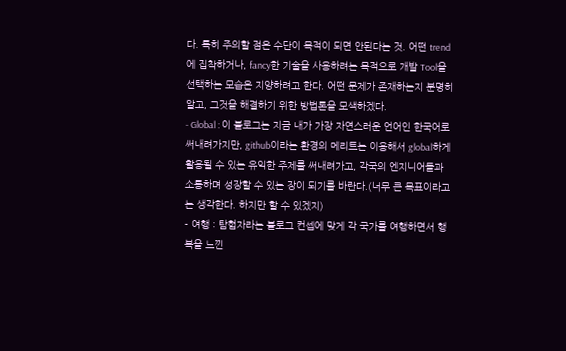다. 특히 주의할 점은 수단이 목적이 되면 안된다는 것. 어떤 trend에 집착하거나, fancy한 기술을 사용하려는 목적으로 개발 Tool을 선택하는 모습은 지양하려고 한다. 어떤 문제가 존재하는지 분명히 알고, 그것을 해결하기 위한 방법론을 모색하겠다.
- Global : 이 블로그는 지금 내가 가장 자연스러운 언어인 한국어로 써내려가지만, github이라는 환경의 메리트는 이용해서 global하게 활용될 수 있는 유익한 주제를 써내려가고, 각국의 엔지니어들과 소통하며 성장할 수 있는 장이 되기를 바란다.(너무 큰 목표이라고는 생각한다. 하지만 할 수 있겠지)
- 여행 : 탐험자라는 블로그 컨셉에 맞게 각 국가를 여행하면서 행복을 느낀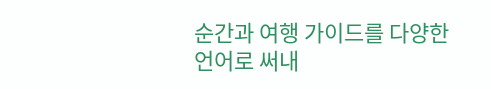순간과 여행 가이드를 다양한 언어로 써내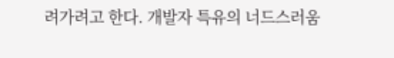려가려고 한다. 개발자 특유의 너드스러움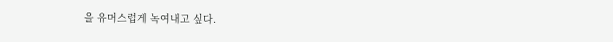을 유머스럽게 녹여내고 싶다.